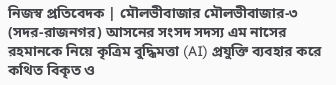নিজস্ব প্রতিবেদক | মৌলভীবাজার মৌলভীবাজার-৩ (সদর-রাজনগর) আসনের সংসদ সদস্য এম নাসের রহমানকে নিয়ে কৃত্রিম বুদ্ধিমত্তা (AI) প্রযুক্তি ব্যবহার করে কথিত বিকৃত ও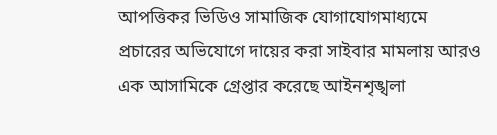আপত্তিকর ভিডিও সামাজিক যোগাযোগমাধ্যমে প্রচারের অভিযোগে দায়ের করা সাইবার মামলায় আরও এক আসামিকে গ্রেপ্তার করেছে আইনশৃঙ্খলা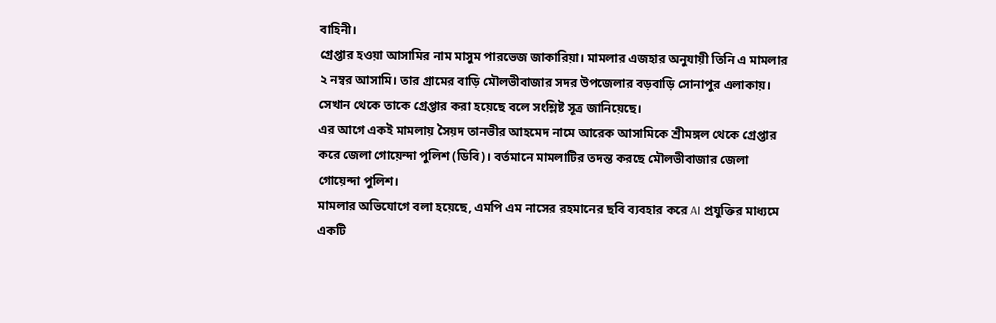বাহিনী।
গ্রেপ্তার হওয়া আসামির নাম মাসুম পারভেজ জাকারিয়া। মামলার এজহার অনুযায়ী তিনি এ মামলার ২ নম্বর আসামি। তার গ্রামের বাড়ি মৌলভীবাজার সদর উপজেলার বড়বাড়ি সোনাপুর এলাকায়। সেখান থেকে তাকে গ্রেপ্তার করা হয়েছে বলে সংশ্লিষ্ট সূত্র জানিয়েছে।
এর আগে একই মামলায় সৈয়দ তানভীর আহমেদ নামে আরেক আসামিকে শ্রীমঙ্গল থেকে গ্রেপ্তার করে জেলা গোয়েন্দা পুলিশ (ডিবি)। বর্তমানে মামলাটির তদন্ত করছে মৌলভীবাজার জেলা গোয়েন্দা পুলিশ।
মামলার অভিযোগে বলা হয়েছে, এমপি এম নাসের রহমানের ছবি ব্যবহার করে AI প্রযুক্তির মাধ্যমে একটি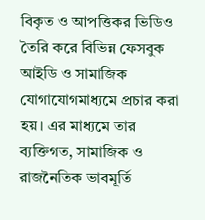বিকৃত ও আপত্তিকর ভিডিও তৈরি করে বিভিন্ন ফেসবুক আইডি ও সামাজিক যোগাযোগমাধ্যমে প্রচার করা হয়। এর মাধ্যমে তার ব্যক্তিগত, সামাজিক ও রাজনৈতিক ভাবমূর্তি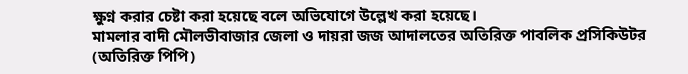ক্ষুণ্ন করার চেষ্টা করা হয়েছে বলে অভিযোগে উল্লেখ করা হয়েছে।
মামলার বাদী মৌলভীবাজার জেলা ও দায়রা জজ আদালতের অতিরিক্ত পাবলিক প্রসিকিউটর (অতিরিক্ত পিপি)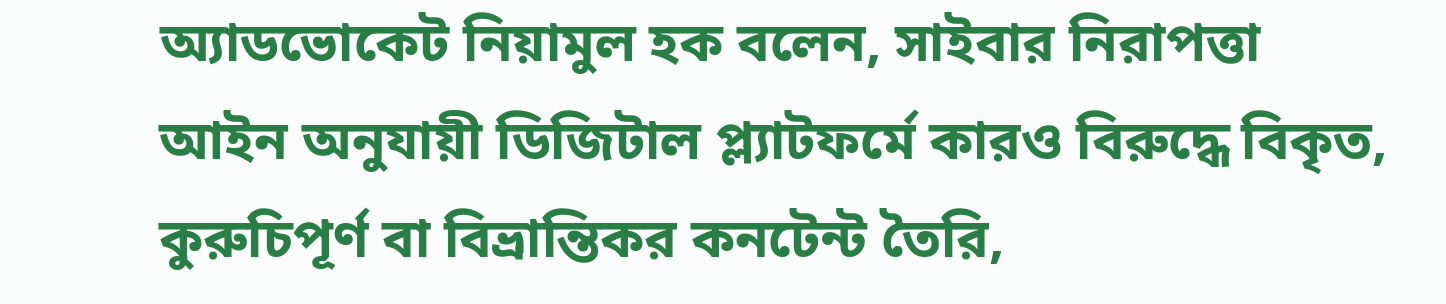অ্যাডভোকেট নিয়ামুল হক বলেন, সাইবার নিরাপত্তা আইন অনুযায়ী ডিজিটাল প্ল্যাটফর্মে কারও বিরুদ্ধে বিকৃত, কুরুচিপূর্ণ বা বিভ্রান্তিকর কনটেন্ট তৈরি,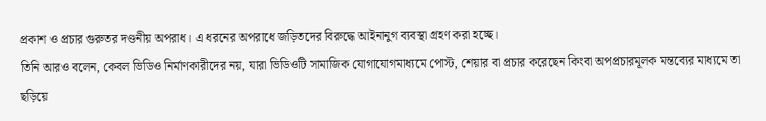প্রকাশ ও প্রচার গুরুতর দণ্ডনীয় অপরাধ। এ ধরনের অপরাধে জড়িতদের বিরুদ্ধে আইনানুগ ব্যবস্থা গ্রহণ করা হচ্ছে।
তিনি আরও বলেন, কেবল ভিডিও নির্মাণকারীদের নয়, যারা ভিডিওটি সামাজিক যোগাযোগমাধ্যমে পোস্ট, শেয়ার বা প্রচার করেছেন কিংবা অপপ্রচারমূলক মন্তব্যের মাধ্যমে তা ছড়িয়ে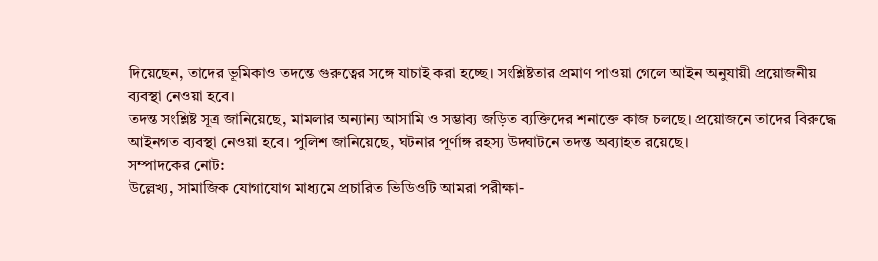দিয়েছেন, তাদের ভূমিকাও তদন্তে গুরুত্বের সঙ্গে যাচাই করা হচ্ছে। সংশ্লিষ্টতার প্রমাণ পাওয়া গেলে আইন অনুযায়ী প্রয়োজনীয় ব্যবস্থা নেওয়া হবে।
তদন্ত সংশ্লিষ্ট সূত্র জানিয়েছে, মামলার অন্যান্য আসামি ও সম্ভাব্য জড়িত ব্যক্তিদের শনাক্তে কাজ চলছে। প্রয়োজনে তাদের বিরুদ্ধে আইনগত ব্যবস্থা নেওয়া হবে। পুলিশ জানিয়েছে, ঘটনার পূর্ণাঙ্গ রহস্য উদ্ঘাটনে তদন্ত অব্যাহত রয়েছে।
সম্পাদকের নোট:
উল্লেখ্য, সামাজিক যোগাযোগ মাধ্যমে প্রচারিত ভিডিওটি আমরা পরীক্ষা-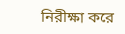নিরীক্ষা করে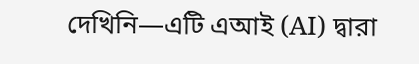দেখিনি—এটি এআই (AI) দ্বারা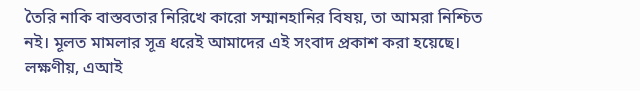তৈরি নাকি বাস্তবতার নিরিখে কারো সম্মানহানির বিষয়, তা আমরা নিশ্চিত নই। মূলত মামলার সূত্র ধরেই আমাদের এই সংবাদ প্রকাশ করা হয়েছে। লক্ষণীয়, এআই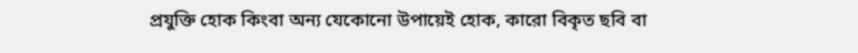প্রযুক্তি হোক কিংবা অন্য যেকোনো উপায়েই হোক, কারো বিকৃত ছবি বা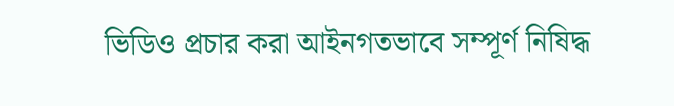ভিডিও প্রচার করা আইনগতভাবে সম্পূর্ণ নিষিদ্ধ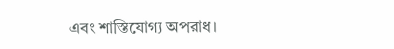এবং শাস্তিযোগ্য অপরাধ।